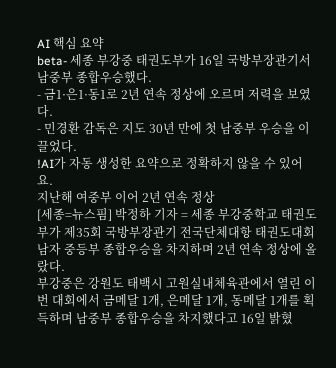AI 핵심 요약
beta- 세종 부강중 태권도부가 16일 국방부장관기서 남중부 종합우승했다.
- 금1·은1·동1로 2년 연속 정상에 오르며 저력을 보였다.
- 민경환 감독은 지도 30년 만에 첫 남중부 우승을 이끌었다.
!AI가 자동 생성한 요약으로 정확하지 않을 수 있어요.
지난해 여중부 이어 2년 연속 정상
[세종=뉴스핌] 박정하 기자 = 세종 부강중학교 태권도부가 제35회 국방부장관기 전국단체대항 태권도대회 남자 중등부 종합우승을 차지하며 2년 연속 정상에 올랐다.
부강중은 강원도 태백시 고원실내체육관에서 열린 이번 대회에서 금메달 1개, 은메달 1개, 동메달 1개를 획득하며 남중부 종합우승을 차지했다고 16일 밝혔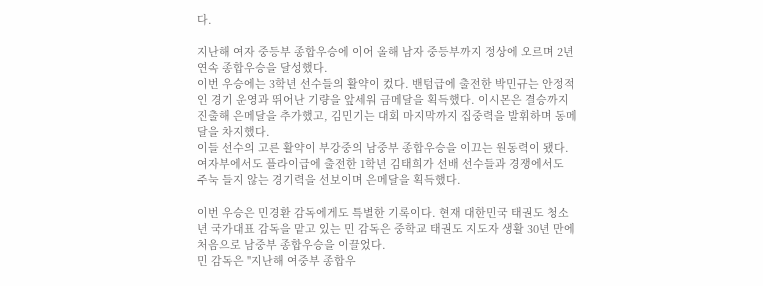다.

지난해 여자 중등부 종합우승에 이어 올해 남자 중등부까지 정상에 오르며 2년 연속 종합우승을 달성했다.
이번 우승에는 3학년 선수들의 활약이 컸다. 밴텀급에 출전한 박민규는 안정적인 경기 운영과 뛰어난 기량을 앞세워 금메달을 획득했다. 이시몬은 결승까지 진출해 은메달을 추가했고, 김민기는 대회 마지막까지 집중력을 발휘하며 동메달을 차지했다.
이들 선수의 고른 활약이 부강중의 남중부 종합우승을 이끄는 원동력이 됐다.
여자부에서도 플라이급에 출전한 1학년 김태희가 선배 선수들과 경쟁에서도 주눅 들지 않는 경기력을 선보이며 은메달을 획득했다.

이번 우승은 민경환 감독에게도 특별한 기록이다. 현재 대한민국 태권도 청소년 국가대표 감독을 맡고 있는 민 감독은 중학교 태권도 지도자 생활 30년 만에 처음으로 남중부 종합우승을 이끌었다.
민 감독은 "지난해 여중부 종합우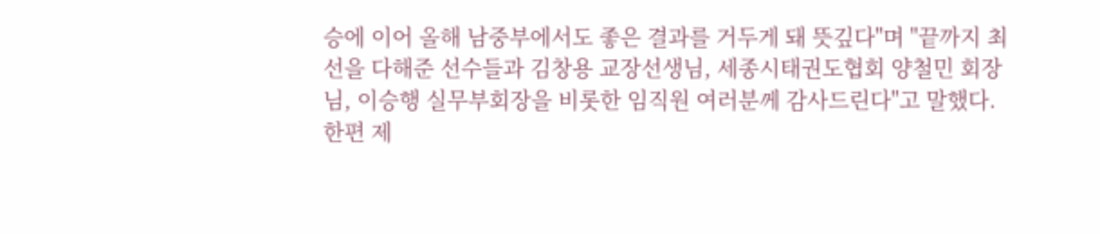승에 이어 올해 남중부에서도 좋은 결과를 거두게 돼 뜻깊다"며 "끝까지 최선을 다해준 선수들과 김창용 교장선생님, 세종시태권도협회 양철민 회장님, 이승행 실무부회장을 비롯한 임직원 여러분께 감사드린다"고 말했다.
한편 제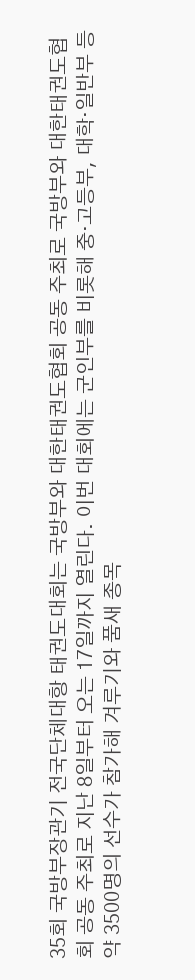35회 국방부장관기 전국단체대항 태권도대회는 국방부와 대한태권도협회 공동 주최로 국방부와 대한태권도협회 공동 주최로 지난 8일부터 오는 17일까지 열린다. 이번 대회에는 군인부를 비롯해 중·고등부, 대학·일반부 등 약 3500명의 선수가 참가해 겨루기와 품새 종목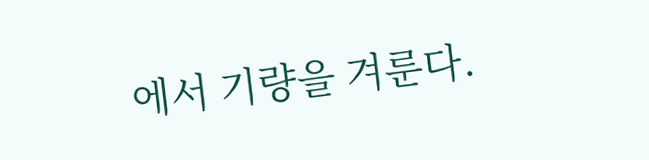에서 기량을 겨룬다.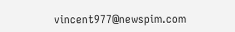vincent977@newspim.com